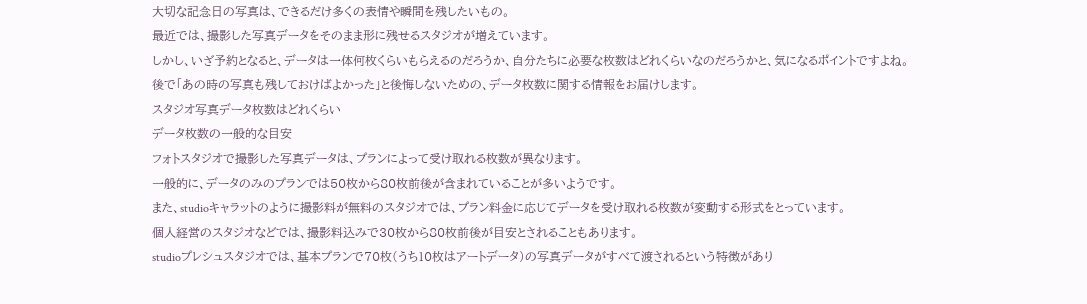大切な記念日の写真は、できるだけ多くの表情や瞬間を残したいもの。
最近では、撮影した写真データをそのまま形に残せるスタジオが増えています。
しかし、いざ予約となると、データは一体何枚くらいもらえるのだろうか、自分たちに必要な枚数はどれくらいなのだろうかと、気になるポイントですよね。
後で「あの時の写真も残しておけばよかった」と後悔しないための、データ枚数に関する情報をお届けします。
スタジオ写真データ枚数はどれくらい
データ枚数の一般的な目安
フォトスタジオで撮影した写真データは、プランによって受け取れる枚数が異なります。
一般的に、データのみのプランでは50枚から80枚前後が含まれていることが多いようです。
また、studioキャラットのように撮影料が無料のスタジオでは、プラン料金に応じてデータを受け取れる枚数が変動する形式をとっています。
個人経営のスタジオなどでは、撮影料込みで30枚から80枚前後が目安とされることもあります。
studioプレシュスタジオでは、基本プランで70枚(うち10枚はアートデータ)の写真データがすべて渡されるという特徴があり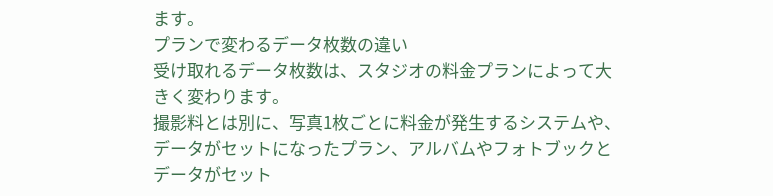ます。
プランで変わるデータ枚数の違い
受け取れるデータ枚数は、スタジオの料金プランによって大きく変わります。
撮影料とは別に、写真1枚ごとに料金が発生するシステムや、データがセットになったプラン、アルバムやフォトブックとデータがセット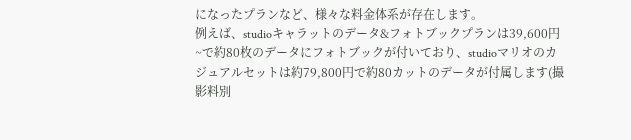になったプランなど、様々な料金体系が存在します。
例えば、studioキャラットのデータ&フォトブックプランは39,600円~で約80枚のデータにフォトブックが付いており、studioマリオのカジュアルセットは約79,800円で約80カットのデータが付属します(撮影料別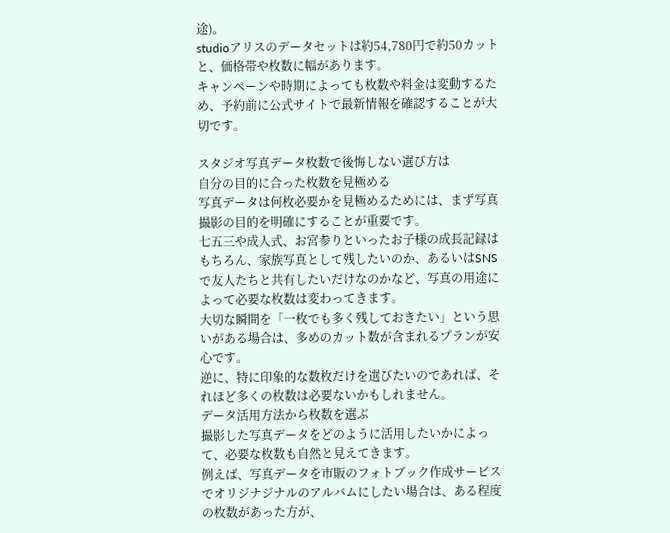途)。
studioアリスのデータセットは約54,780円で約50カットと、価格帯や枚数に幅があります。
キャンペーンや時期によっても枚数や料金は変動するため、予約前に公式サイトで最新情報を確認することが大切です。

スタジオ写真データ枚数で後悔しない選び方は
自分の目的に合った枚数を見極める
写真データは何枚必要かを見極めるためには、まず写真撮影の目的を明確にすることが重要です。
七五三や成人式、お宮参りといったお子様の成長記録はもちろん、家族写真として残したいのか、あるいはSNSで友人たちと共有したいだけなのかなど、写真の用途によって必要な枚数は変わってきます。
大切な瞬間を「一枚でも多く残しておきたい」という思いがある場合は、多めのカット数が含まれるプランが安心です。
逆に、特に印象的な数枚だけを選びたいのであれば、それほど多くの枚数は必要ないかもしれません。
データ活用方法から枚数を選ぶ
撮影した写真データをどのように活用したいかによって、必要な枚数も自然と見えてきます。
例えば、写真データを市販のフォトブック作成サービスでオリジナジナルのアルバムにしたい場合は、ある程度の枚数があった方が、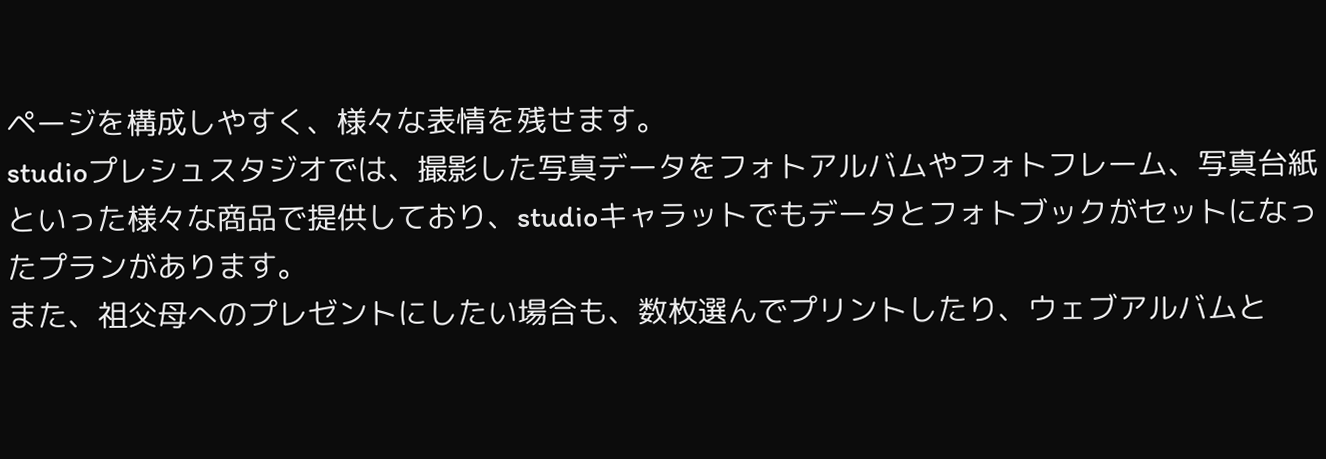ページを構成しやすく、様々な表情を残せます。
studioプレシュスタジオでは、撮影した写真データをフォトアルバムやフォトフレーム、写真台紙といった様々な商品で提供しており、studioキャラットでもデータとフォトブックがセットになったプランがあります。
また、祖父母へのプレゼントにしたい場合も、数枚選んでプリントしたり、ウェブアルバムと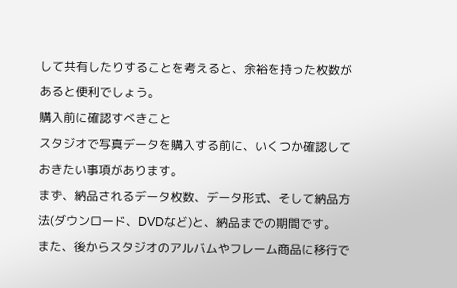して共有したりすることを考えると、余裕を持った枚数があると便利でしょう。
購入前に確認すべきこと
スタジオで写真データを購入する前に、いくつか確認しておきたい事項があります。
まず、納品されるデータ枚数、データ形式、そして納品方法(ダウンロード、DVDなど)と、納品までの期間です。
また、後からスタジオのアルバムやフレーム商品に移行で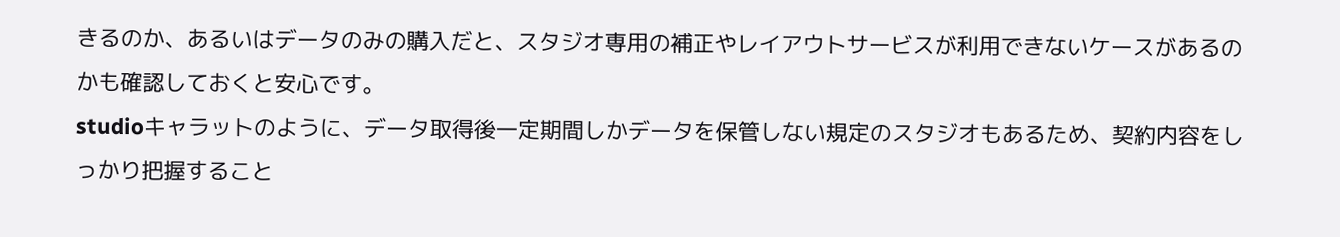きるのか、あるいはデータのみの購入だと、スタジオ専用の補正やレイアウトサービスが利用できないケースがあるのかも確認しておくと安心です。
studioキャラットのように、データ取得後一定期間しかデータを保管しない規定のスタジオもあるため、契約内容をしっかり把握すること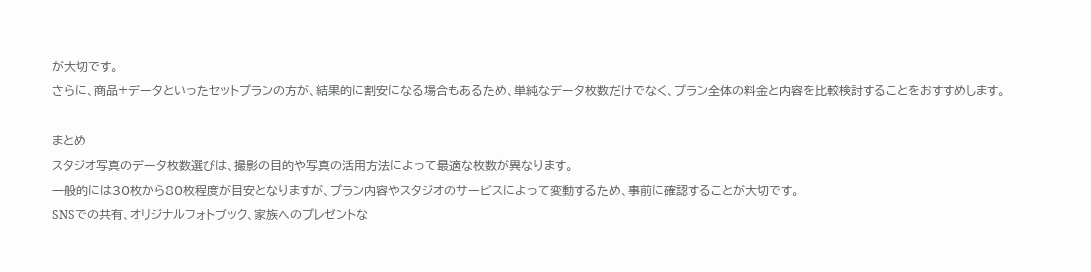が大切です。
さらに、商品+データといったセットプランの方が、結果的に割安になる場合もあるため、単純なデータ枚数だけでなく、プラン全体の料金と内容を比較検討することをおすすめします。

まとめ
スタジオ写真のデータ枚数選びは、撮影の目的や写真の活用方法によって最適な枚数が異なります。
一般的には30枚から80枚程度が目安となりますが、プラン内容やスタジオのサービスによって変動するため、事前に確認することが大切です。
SNSでの共有、オリジナルフォトブック、家族へのプレゼントな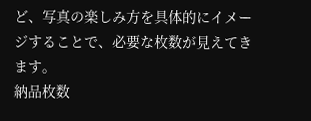ど、写真の楽しみ方を具体的にイメージすることで、必要な枚数が見えてきます。
納品枚数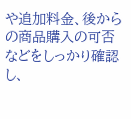や追加料金、後からの商品購入の可否などをしっかり確認し、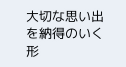大切な思い出を納得のいく形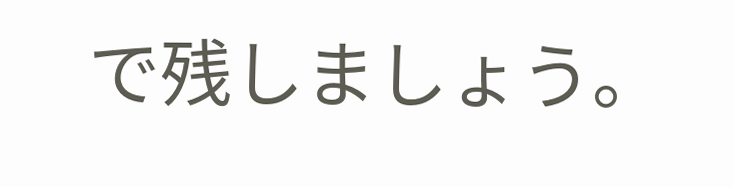で残しましょう。